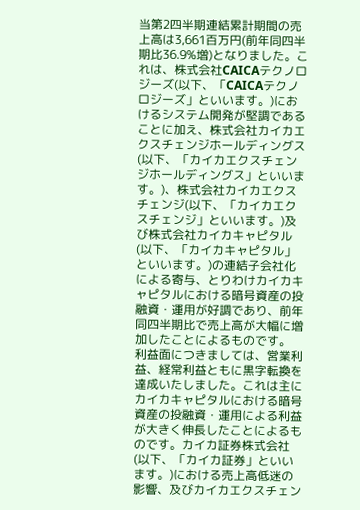当第2四半期連結累計期間の売上高は3,661百万円(前年同四半期比36.9%増)となりました。これは、株式会社CAICAテクノロジーズ(以下、「CAICAテクノロジーズ」といいます。)におけるシステム開発が堅調であることに加え、株式会社カイカエクスチェンジホールディングス(以下、「カイカエクスチェンジホールディングス」といいます。)、株式会社カイカエクスチェンジ(以下、「カイカエクスチェンジ」といいます。)及び株式会社カイカキャピタル(以下、「カイカキャピタル」といいます。)の連結子会社化による寄与、とりわけカイカキャピタルにおける暗号資産の投融資・運用が好調であり、前年同四半期比で売上高が大幅に増加したことによるものです。
利益面につきましては、営業利益、経常利益ともに黒字転換を達成いたしました。これは主にカイカキャピタルにおける暗号資産の投融資・運用による利益が大きく伸長したことによるものです。カイカ証券株式会社(以下、「カイカ証券」といいます。)における売上高低迷の影響、及びカイカエクスチェン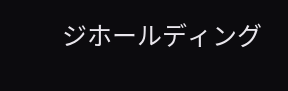ジホールディング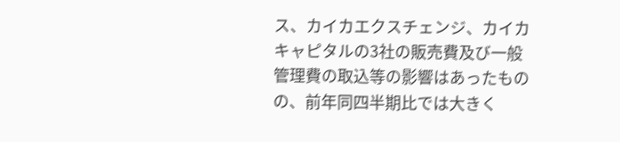ス、カイカエクスチェンジ、カイカキャピタルの3社の販売費及び一般管理費の取込等の影響はあったものの、前年同四半期比では大きく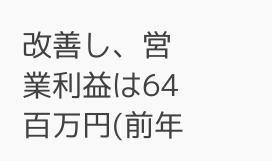改善し、営業利益は64百万円(前年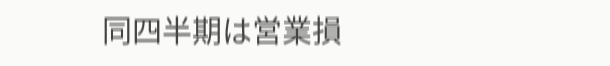同四半期は営業損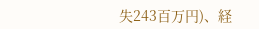失243百万円)、経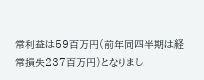常利益は59百万円(前年同四半期は経常損失237百万円)となりまし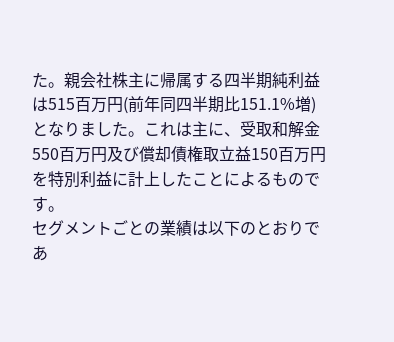た。親会社株主に帰属する四半期純利益は515百万円(前年同四半期比151.1%増)となりました。これは主に、受取和解金550百万円及び償却債権取立益150百万円を特別利益に計上したことによるものです。
セグメントごとの業績は以下のとおりであ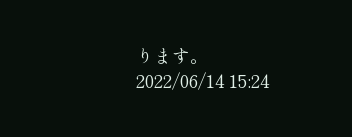ります。
2022/06/14 15:24